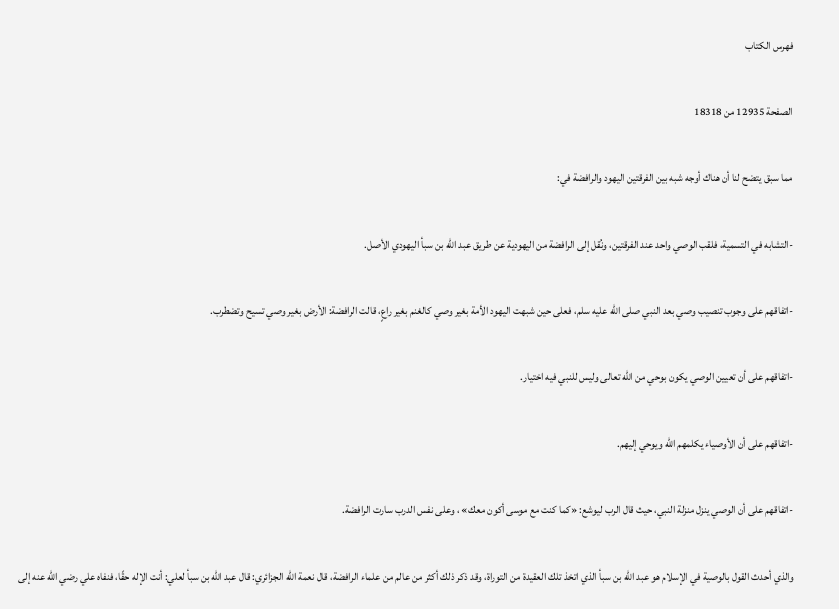فهرس الكتاب

الصفحة 12935 من 18318

مما سبق يتضح لنا أن هناك أوجه شبه بين الفرقتين اليهود والرافضة في:

-التشابه في التسمية، فلقب الوصي واحد عند الفرقتين، ونُقل إلى الرافضة من اليهودية عن طريق عبد الله بن سبأ اليهودي الأصل.

-اتفاقهم على وجوب تنصيب وصي بعد النبي صلى الله عليه سلم، فعلى حين شبهت اليهود الأمة بغير وصي كالغنم بغير راعٍ، قالت الرافضة: الأرض بغير وصي تسيح وتضطرب.

-اتفاقهم على أن تعيين الوصي يكون بوحي من الله تعالى وليس للنبي فيه اختيار.

-اتفاقهم على أن الأوصياء يكلمهم الله ويوحي إليهم.

-اتفاقهم على أن الوصي ينزل منزلة النبي، حيث قال الرب ليوشع: «كما كنت مع موسى أكون معك» ، وعلى نفس الدرب سارت الرافضة.

والذي أحدث القول بالوصية في الإسلام هو عبد الله بن سبأ الذي اتخذ تلك العقيدة من التوراة، وقد ذكر ذلك أكثر من عالم من علماء الرافضة، قال نعمة الله الجزائري: قال عبد الله بن سبأ لعلي: أنت الإله حقًا، فنفاه علي رضي الله عنه إلى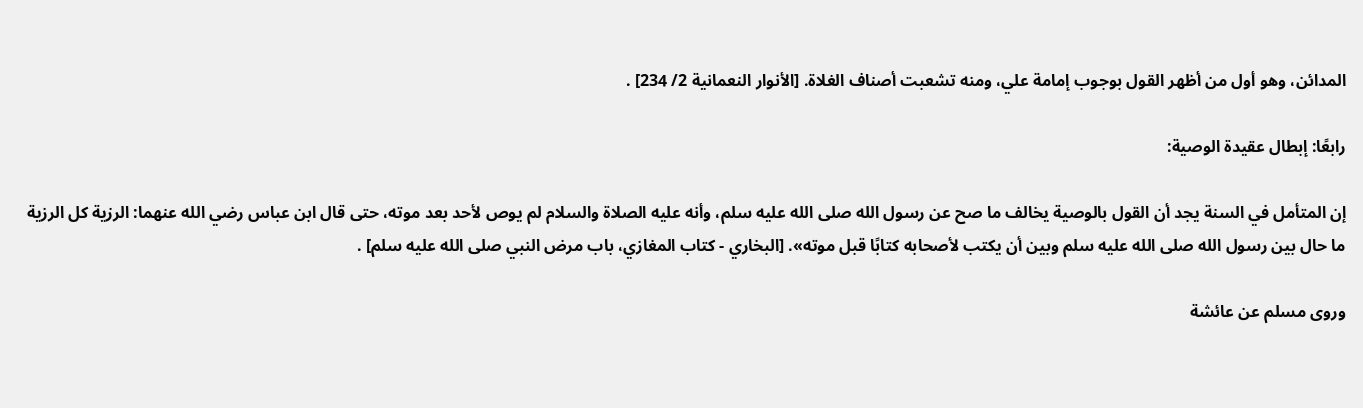المدائن، وهو أول من أظهر القول بوجوب إمامة علي، ومنه تشعبت أصناف الغلاة. [الأنوار النعمانية 2/ 234] .

رابعًا: إبطال عقيدة الوصية:

إن المتأمل في السنة يجد أن القول بالوصية يخالف ما صح عن رسول الله صلى الله عليه سلم، وأنه عليه الصلاة والسلام لم يوص لأحد بعد موته، حتى قال ابن عباس رضي الله عنهما: الرزية كل الرزية ما حال بين رسول الله صلى الله عليه سلم وبين أن يكتب لأصحابه كتابًا قبل موته». [البخاري - كتاب المغازي، باب مرض النبي صلى الله عليه سلم] .

وروى مسلم عن عائشة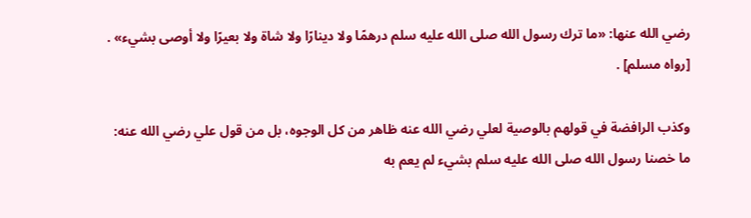رضي الله عنها: «ما ترك رسول الله صلى الله عليه سلم درهمًا ولا دينارًا ولا شاة ولا بعيرًا ولا أوصى بشيء» . [رواه مسلم] .

وكذب الرافضة في قولهم بالوصية لعلي رضي الله عنه ظاهر من كل الوجوه، بل من قول علي رضي الله عنه: ما خصنا رسول الله صلى الله عليه سلم بشيء لم يعم به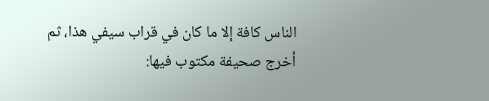الناس كافة إلا ما كان في قراب سيفي هذا، ثم أخرج صحيفة مكتوب فيها: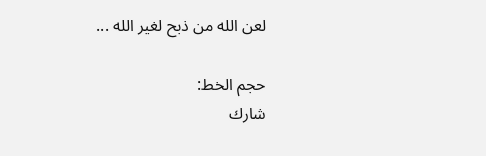لعن الله من ذبح لغير الله ...

حجم الخط:
شارك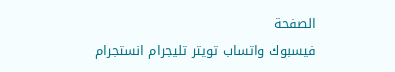الصفحة
فيسبوك واتساب تويتر تليجرام انستجرام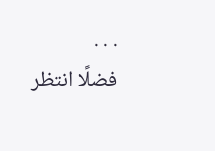. . .
فضلًا انتظر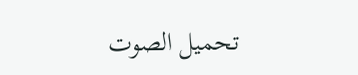تحميل الصوت